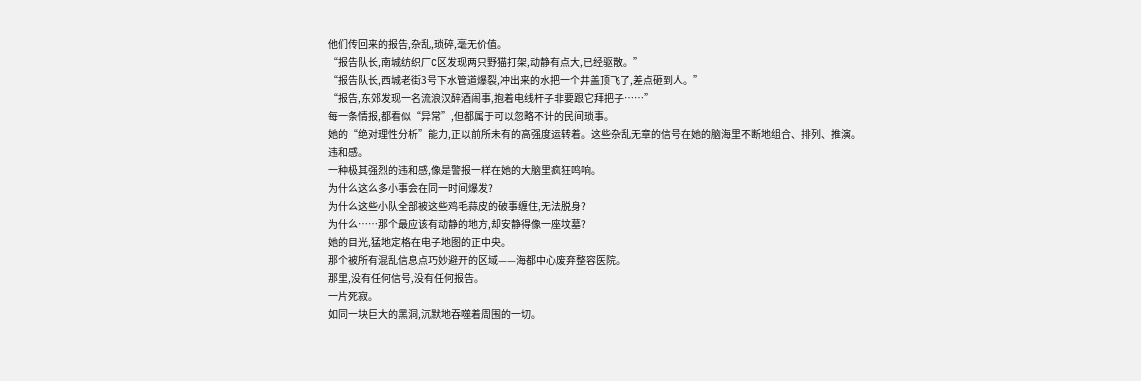他们传回来的报告,杂乱,琐碎,毫无价值。
“报告队长,南城纺织厂C区发现两只野猫打架,动静有点大,已经驱散。”
“报告队长,西城老街3号下水管道爆裂,冲出来的水把一个井盖顶飞了,差点砸到人。”
“报告,东郊发现一名流浪汉醉酒闹事,抱着电线杆子非要跟它拜把子……”
每一条情报,都看似“异常”,但都属于可以忽略不计的民间琐事。
她的“绝对理性分析”能力,正以前所未有的高强度运转着。这些杂乱无章的信号在她的脑海里不断地组合、排列、推演。
违和感。
一种极其强烈的违和感,像是警报一样在她的大脑里疯狂鸣响。
为什么这么多小事会在同一时间爆发?
为什么这些小队全部被这些鸡毛蒜皮的破事缠住,无法脱身?
为什么……那个最应该有动静的地方,却安静得像一座坟墓?
她的目光,猛地定格在电子地图的正中央。
那个被所有混乱信息点巧妙避开的区域——海都中心废弃整容医院。
那里,没有任何信号,没有任何报告。
一片死寂。
如同一块巨大的黑洞,沉默地吞噬着周围的一切。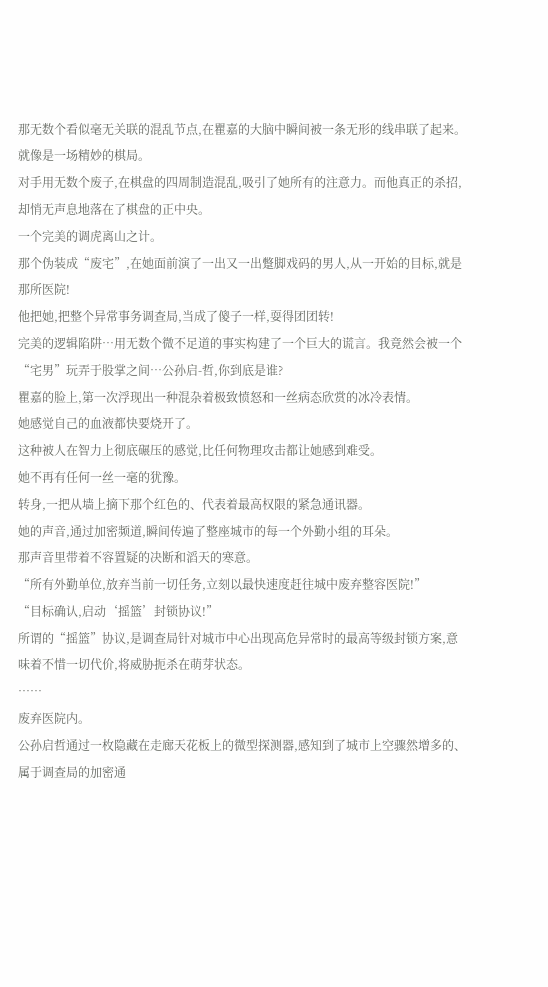那无数个看似毫无关联的混乱节点,在瞿嘉的大脑中瞬间被一条无形的线串联了起来。
就像是一场精妙的棋局。
对手用无数个废子,在棋盘的四周制造混乱,吸引了她所有的注意力。而他真正的杀招,却悄无声息地落在了棋盘的正中央。
一个完美的调虎离山之计。
那个伪装成“废宅”,在她面前演了一出又一出蹩脚戏码的男人,从一开始的目标,就是那所医院!
他把她,把整个异常事务调查局,当成了傻子一样,耍得团团转!
完美的逻辑陷阱…用无数个微不足道的事实构建了一个巨大的谎言。我竟然会被一个“宅男”玩弄于股掌之间…公孙启-哲,你到底是谁?
瞿嘉的脸上,第一次浮现出一种混杂着极致愤怒和一丝病态欣赏的冰冷表情。
她感觉自己的血液都快要烧开了。
这种被人在智力上彻底碾压的感觉,比任何物理攻击都让她感到难受。
她不再有任何一丝一毫的犹豫。
转身,一把从墙上摘下那个红色的、代表着最高权限的紧急通讯器。
她的声音,通过加密频道,瞬间传遍了整座城市的每一个外勤小组的耳朵。
那声音里带着不容置疑的决断和滔天的寒意。
“所有外勤单位,放弃当前一切任务,立刻以最快速度赶往城中废弃整容医院!”
“目标确认,启动‘摇篮’封锁协议!”
所谓的“摇篮”协议,是调查局针对城市中心出现高危异常时的最高等级封锁方案,意味着不惜一切代价,将威胁扼杀在萌芽状态。
……
废弃医院内。
公孙启哲通过一枚隐藏在走廊天花板上的微型探测器,感知到了城市上空骤然增多的、属于调查局的加密通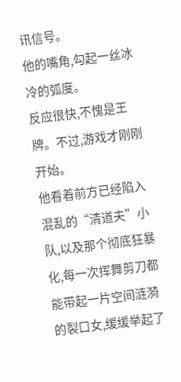讯信号。
他的嘴角,勾起一丝冰冷的弧度。
反应很快,不愧是王牌。不过,游戏才刚刚开始。
他看着前方已经陷入混乱的“清道夫”小队,以及那个彻底狂暴化,每一次挥舞剪刀都能带起一片空间涟漪的裂口女,缓缓举起了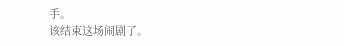手。
该结束这场闹剧了。